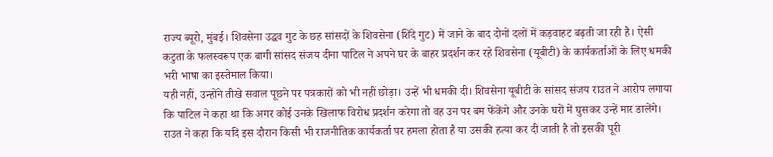राज्य ब्यूरो, मुंबई। शिवसेना उद्धव गुट के छह सांसदों के शिवसेना (शिंदे गुट) में जाने के बाद दोनों दलों में कड़वाहट बढ़ती जा रही है। ऐसी कटुता के फलस्वरूप एक बागी सांसद संजय दीना पाटिल ने अपने घर के बाहर प्रदर्शन कर रहे शिवसेना (यूबीटी) के कार्यकर्ताओं के लिए धमकी भरी भाषा का इस्तेमाल किया।
यही नहीं, उन्होंने तीखे सवाल पूछने पर पत्रकारों को भी नहीं छोड़ा। उन्हें भी धमकी दी। शिवसेना यूबीटी के सांसद संजय राउत ने आरोप लगाया कि पाटिल ने कहा था कि अगर कोई उनके खिलाफ विरोध प्रदर्शन करेगा तो वह उन पर बम फेंकेंगे और उनके घरों में घुसकर उन्हें मार डालेंगे।
राउत ने कहा कि यदि इस दौरान किसी भी राजनीतिक कार्यकर्ता पर हमला होता है या उसकी हत्या कर दी जाती है तो इसकी पूरी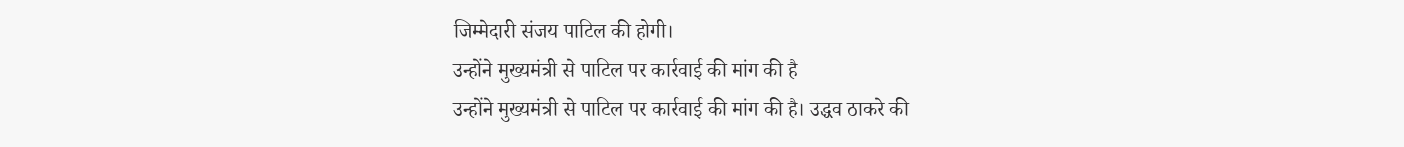जिम्मेदारी संजय पाटिल की होगी।
उन्होंने मुख्यमंत्री से पाटिल पर कार्रवाई की मांग की है
उन्होंने मुख्यमंत्री से पाटिल पर कार्रवाई की मांग की है। उद्धव ठाकरे की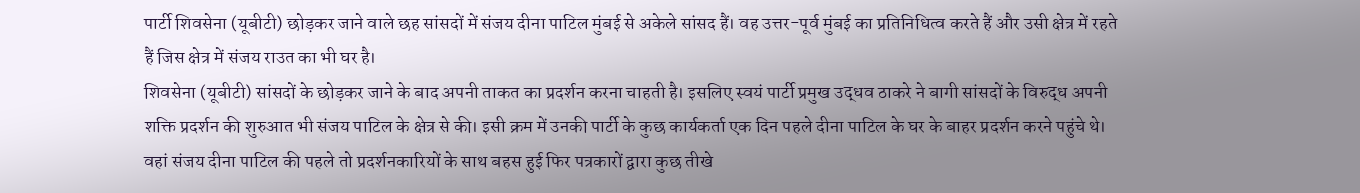पार्टी शिवसेना (यूबीटी) छोड़कर जाने वाले छह सांसदों में संजय दीना पाटिल मुंबई से अकेले सांसद हैं। वह उत्तर-पूर्व मुंबई का प्रतिनिधित्व करते हैं और उसी क्षेत्र में रहते हैं जिस क्षेत्र में संजय राउत का भी घर है।
शिवसेना (यूबीटी) सांसदों के छोड़कर जाने के बाद अपनी ताकत का प्रदर्शन करना चाहती है। इसलिए स्वयं पार्टी प्रमुख उद्धव ठाकरे ने बागी सांसदों के विरुद्ध अपनी शक्ति प्रदर्शन की शुरुआत भी संजय पाटिल के क्षेत्र से की। इसी क्रम में उनकी पार्टी के कुछ कार्यकर्ता एक दिन पहले दीना पाटिल के घर के बाहर प्रदर्शन करने पहुंचे थे।
वहां संजय दीना पाटिल की पहले तो प्रदर्शनकारियों के साथ बहस हुई फिर पत्रकारों द्वारा कुछ तीखे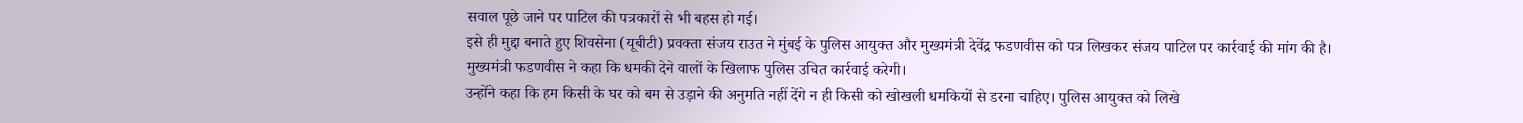सवाल पूछे जाने पर पाटिल की पत्रकारों से भी बहस हो गई।
इसे ही मुद्दा बनाते हुए शिवसेना (यूबीटी) प्रवक्ता संजय राउत ने मुंबई के पुलिस आयुक्त और मुख्यमंत्री देवेंद्र फडणवीस को पत्र लिखकर संजय पाटिल पर कार्रवाई की मांग की है। मुख्यमंत्री फडणवीस ने कहा कि धमकी देने वालों के खिलाफ पुलिस उचित कार्रवाई करेगी।
उन्होंने कहा कि हम किसी के घर को बम से उड़ाने की अनुमति नहीं देंगे न ही किसी को खोखली धमकियों से डरना चाहिए। पुलिस आयुक्त को लिखे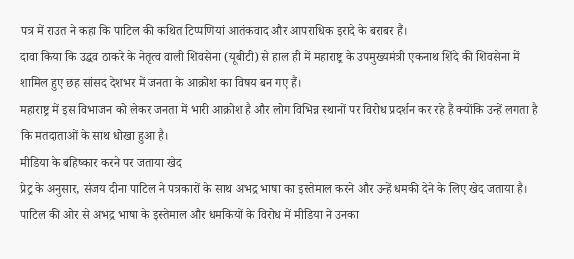पत्र में राउत ने कहा कि पाटिल की कथित टिप्पणियां आतंकवाद और आपराधिक इरादे के बराबर हैं।
दावा किया कि उद्धव ठाकरे के नेतृत्व वाली शिवसेना (यूबीटी) से हाल ही में महाराष्ट्र के उपमुख्यमंत्री एकनाथ शिंदे की शिवसेना में शामिल हुए छह सांसद देशभर में जनता के आक्रोश का विषय बन गए हैं।
महाराष्ट्र में इस विभाजन को लेकर जनता में भारी आक्रोश है और लोग विभिन्न स्थानों पर विरोध प्रदर्शन कर रहे हैं क्योंकि उन्हें लगता है कि मतदाताओं के साथ धोखा हुआ है।
मीडिया के बहिष्कार करने पर जताया खेद
प्रेट्र के अनुसार, संजय दीना पाटिल ने पत्रकारों के साथ अभद्र भाषा का इस्तेमाल करने और उन्हें धमकी देने के लिए खेद जताया है। पाटिल की ओर से अभद्र भाषा के इस्तेमाल और धमकियों के विरोध में मीडिया ने उनका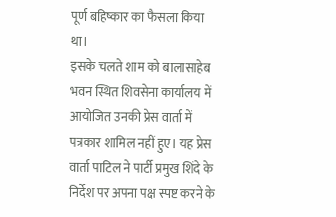पूर्ण बहिष्कार का फैसला किया था।
इसके चलते शाम को बालासाहेब भवन स्थित शिवसेना कार्यालय में आयोजित उनकी प्रेस वार्ता में पत्रकार शामिल नहीं हुए। यह प्रेस वार्ता पाटिल ने पार्टी प्रमुख शिंदे के निर्देश पर अपना पक्ष स्पष्ट करने के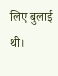लिए बुलाई थी।